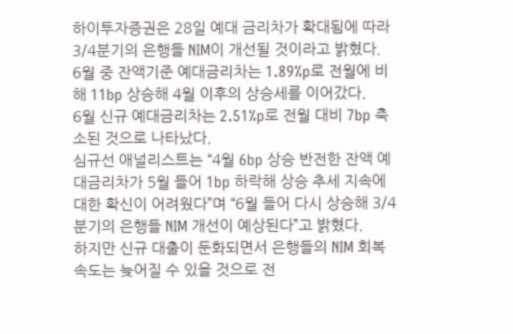하이투자증권은 28일 예대 금리차가 확대됨에 따라 3/4분기의 은행들 NIM이 개선될 것이라고 밝혔다.
6월 중 잔액기준 예대금리차는 1.89%p로 전월에 비해 11bp 상승해 4월 이후의 상승세를 이어갔다.
6월 신규 예대금리차는 2.51%p로 전월 대비 7bp 축소된 것으로 나타났다.
심규선 애널리스트는 “4월 6bp 상승 반전한 잔액 예대금리차가 5월 들어 1bp 하락해 상승 추세 지속에 대한 확신이 어려웠다”며 “6월 들어 다시 상승해 3/4분기의 은행들 NIM 개선이 예상된다”고 밝혔다.
하지만 신규 대출이 둔화되면서 은행들의 NIM 회복 속도는 늦어질 수 있을 것으로 전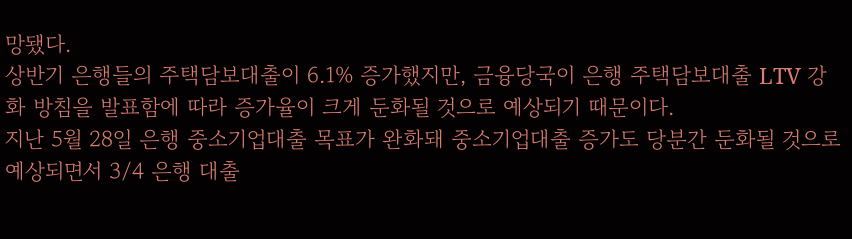망됐다.
상반기 은행들의 주택담보대출이 6.1% 증가했지만, 금융당국이 은행 주택담보대출 LTV 강화 방침을 발표함에 따라 증가율이 크게 둔화될 것으로 예상되기 때문이다.
지난 5월 28일 은행 중소기업대출 목표가 완화돼 중소기업대출 증가도 당분간 둔화될 것으로 예상되면서 3/4 은행 대출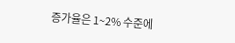증가율은 1~2% 수준에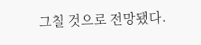그칠 것으로 전망됐다.